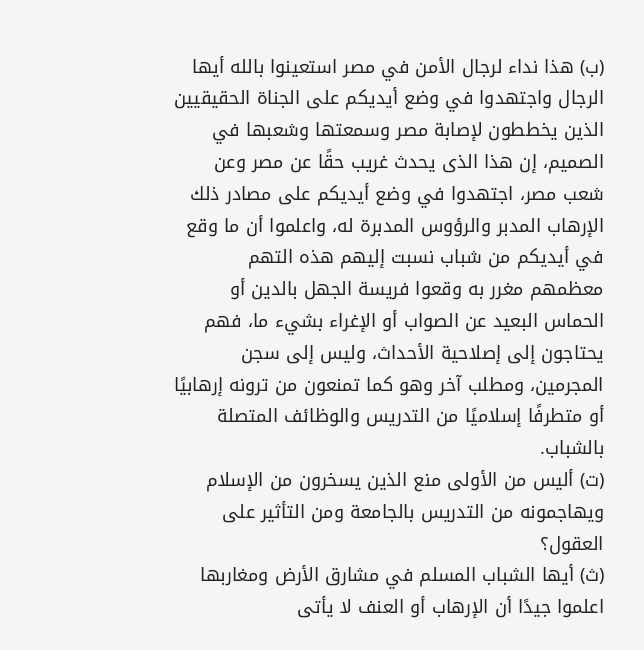(ب) هذا نداء لرجال الأمن في مصر استعينوا بالله أيها الرجال واجتهدوا في وضع أيديكم على الجناة الحقيقيين الذين يخططون لإصابة مصر وسمعتها وشعبها في الصميم، إن هذا الذى يحدث غريب حقًا عن مصر وعن شعب مصر، اجتهدوا في وضع أيديكم على مصادر ذلك الإرهاب المدبر والرؤوس المدبرة له، واعلموا أن ما وقع في أيديكم من شباب نسبت إليهم هذه التهم معظمهم مغرر به وقعوا فريسة الجهل بالدين أو الحماس البعيد عن الصواب أو الإغراء بشيء ما، فهم يحتاجون إلى إصلاحية الأحداث، وليس إلى سجن المجرمين، ومطلب آخر وهو كما تمنعون من ترونه إرهابيًا أو متطرفًا إسلاميًا من التدريس والوظائف المتصلة بالشباب.
(ت) أليس من الأولى منع الذين يسخرون من الإسلام ويهاجمونه من التدريس بالجامعة ومن التأثير على العقول؟
(ث) أيها الشباب المسلم في مشارق الأرض ومغاربها اعلموا جيدًا أن الإرهاب أو العنف لا يأتى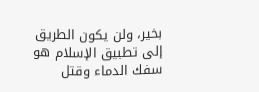بخير، ولن يكون الطريق إلى تطبيق الإسلام هو سفك الدماء وقتل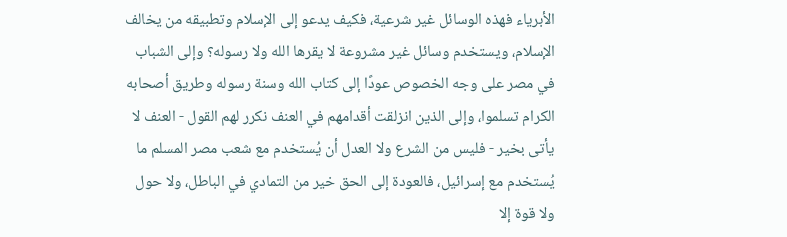الأبرياء فهذه الوسائل غير شرعية، فكيف يدعو إلى الإسلام وتطبيقه من يخالف الإسلام، ويستخدم وسائل غير مشروعة لا يقرها الله ولا رسوله؟ وإلى الشباب في مصر على وجه الخصوص عودًا إلى كتاب الله وسنة رسوله وطريق أصحابه الكرام تسلموا، وإلى الذين انزلقت أقدامهم في العنف نكرر لهم القول - العنف لا يأتى بخير - فليس من الشرع ولا العدل أن يُستخدم مع شعب مصر المسلم ما يُستخدم مع إسرائيل، فالعودة إلى الحق خير من التمادي في الباطل، ولا حول ولا قوة إلا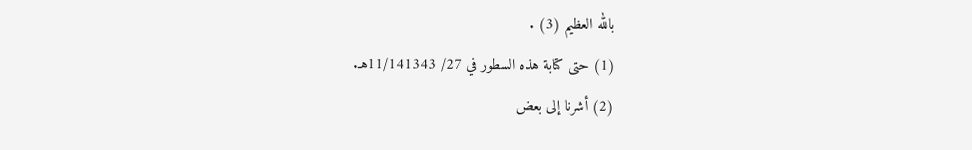بالله العظيم (3) .
(1) حتى كتابة هذه السطور في 27/ 11/141343هـ.
(2) أشرنا إلى بعض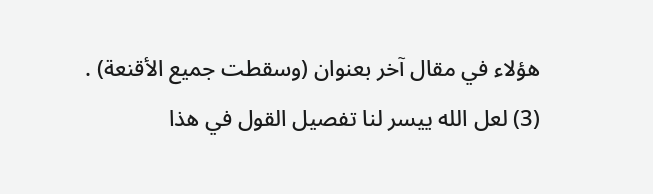هؤلاء في مقال آخر بعنوان (وسقطت جميع الأقنعة) .
(3) لعل الله ييسر لنا تفصيل القول في هذا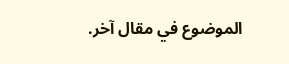الموضوع في مقال آخر.